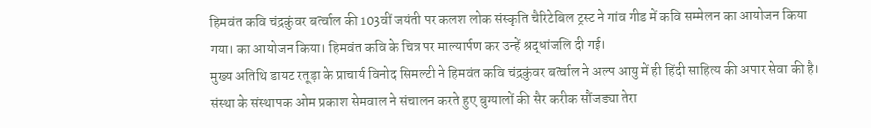हिमवंत कवि चंद्रकुंवर बर्त्वाल की 103वीं जयंती पर कलश लोक संस्कृति चैरिटेबिल ट्रस्ट ने गांव गीड में कवि सम्मेलन का आयोजन किया गया। का आयोजन किया। हिमवंत कवि के चित्र पर माल्यार्पण कर उन्हें श्रद्धांजलि दी गई।
मुख्य अतिथि डायट रतूड़ा के प्राचार्य विनोद सिमल्टी ने हिमवंत कवि चंद्रकुंवर बर्त्वाल ने अल्प आयु में ही हिंदी साहित्य की अपार सेवा की है। संस्था के संस्थापक ओम प्रकाश सेमवाल ने संचालन करते हुए बुग्यालों की सैर करीक सौंजड्या तेरा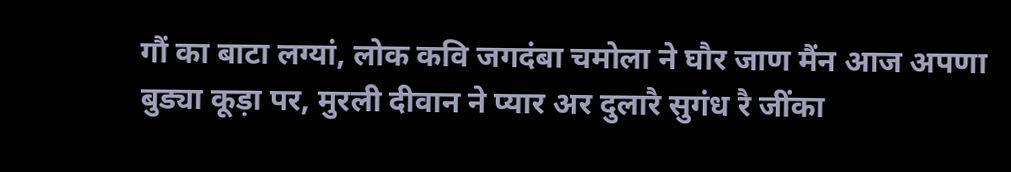गौं का बाटा लग्यां, लोक कवि जगदंबा चमोला ने घौर जाण मैंन आज अपणा बुड्या कूड़ा पर, मुरली दीवान ने प्यार अर दुलारै सुगंध रै जींका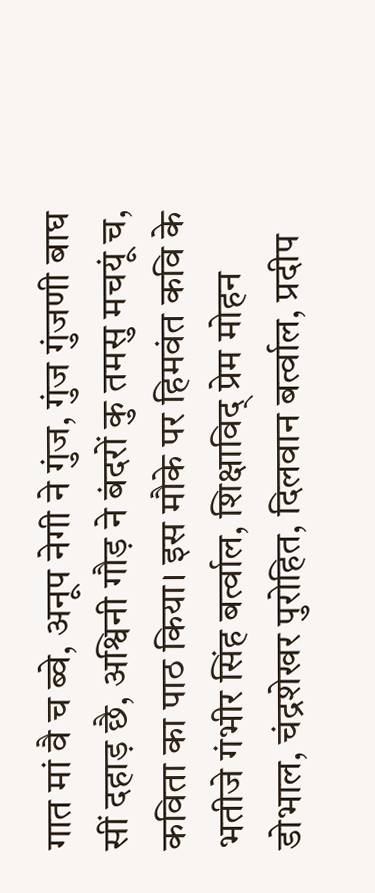गात मां वै च ब्वे, अनूप नेगी ने गुंज, गुंज गुंजणी बाघ सीं दहाड़ छै, अश्विनी गौड़ ने बंदरों कु तमसु मचयूं च, कविता का पाठ किया। इस मौके पर हिमवंत कवि के भतीजे गंभीर सिंह बर्त्वाल, शिक्षाविद् प्रेम मोहन डोभाल, चंद्रशेखर पुरोहित, दिलवान बर्त्वाल, प्रदीप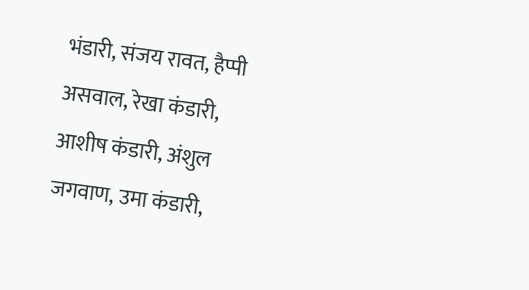भंडारी, संजय रावत, हैप्पी असवाल, रेखा कंडारी, आशीष कंडारी, अंशुल जगवाण, उमा कंडारी,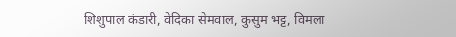शिशुपाल कंडारी, वेदिका सेमवाल, कुसुम भट्ट, विमला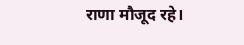राणा मौजूद रहे।